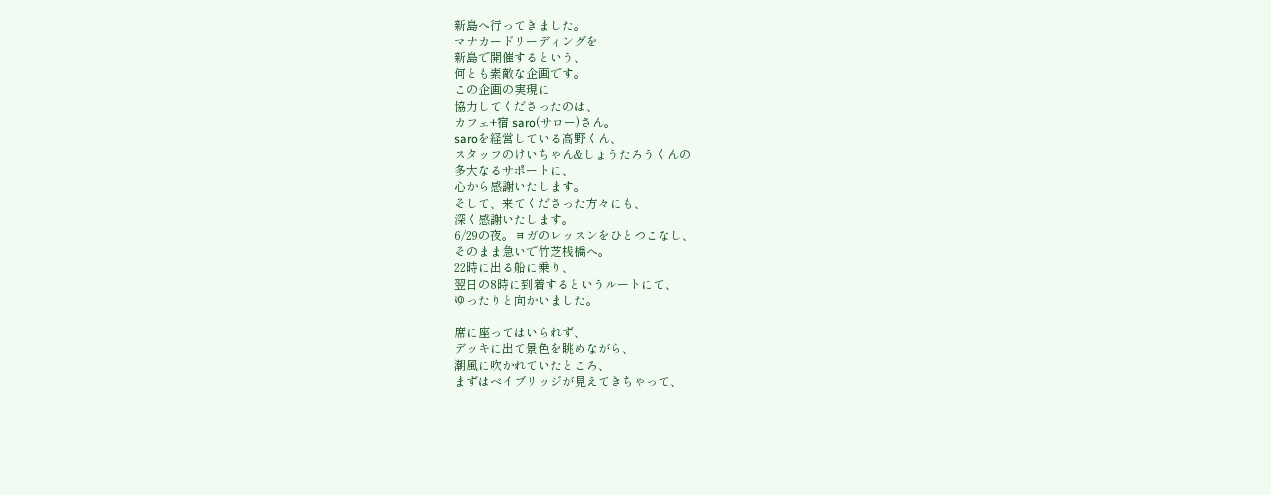新島へ行ってきました。
マナカードリーディングを
新島で開催するという、
何とも素敵な企画です。
この企画の実現に
協力してくださったのは、
カフェ+宿 saro(サロー)さん。
saroを経営している高野くん、
スタッフのけいちゃん&しょうたろうくんの
多大なるサポートに、
心から感謝いたします。
そして、来てくださった方々にも、
深く感謝いたします。
6/29の夜。ヨガのレッスンをひとつこなし、
そのまま急いで竹芝桟橋へ。
22時に出る船に乗り、
翌日の8時に到着するというルートにて、
ゆったりと向かいました。

席に座ってはいられず、
デッキに出て景色を眺めながら、
潮風に吹かれていたところ、
まずはベイブリッジが見えてきちゃって、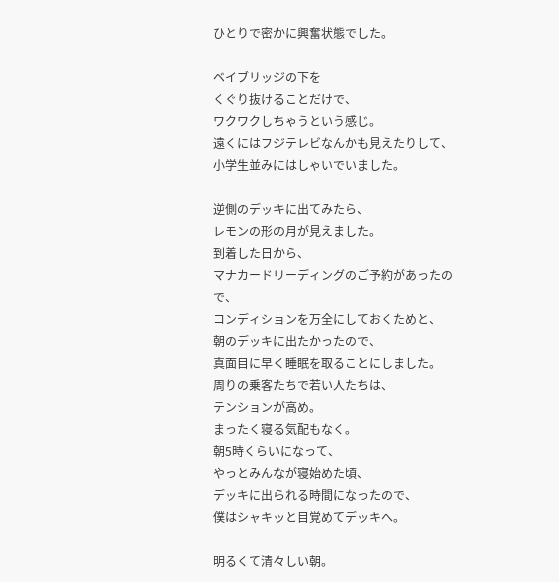ひとりで密かに興奮状態でした。

ベイブリッジの下を
くぐり抜けることだけで、
ワクワクしちゃうという感じ。
遠くにはフジテレビなんかも見えたりして、
小学生並みにはしゃいでいました。

逆側のデッキに出てみたら、
レモンの形の月が見えました。
到着した日から、
マナカードリーディングのご予約があったので、
コンディションを万全にしておくためと、
朝のデッキに出たかったので、
真面目に早く睡眠を取ることにしました。
周りの乗客たちで若い人たちは、
テンションが高め。
まったく寝る気配もなく。
朝5時くらいになって、
やっとみんなが寝始めた頃、
デッキに出られる時間になったので、
僕はシャキッと目覚めてデッキへ。

明るくて清々しい朝。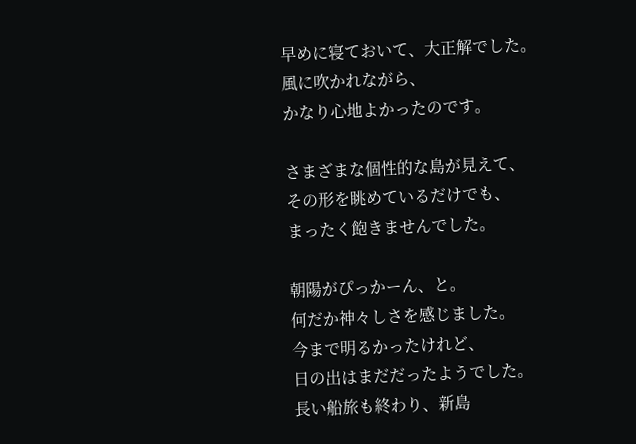早めに寝ておいて、大正解でした。
風に吹かれながら、
かなり心地よかったのです。

さまざまな個性的な島が見えて、
その形を眺めているだけでも、
まったく飽きませんでした。

朝陽がぴっかーん、と。
何だか神々しさを感じました。
今まで明るかったけれど、
日の出はまだだったようでした。
長い船旅も終わり、新島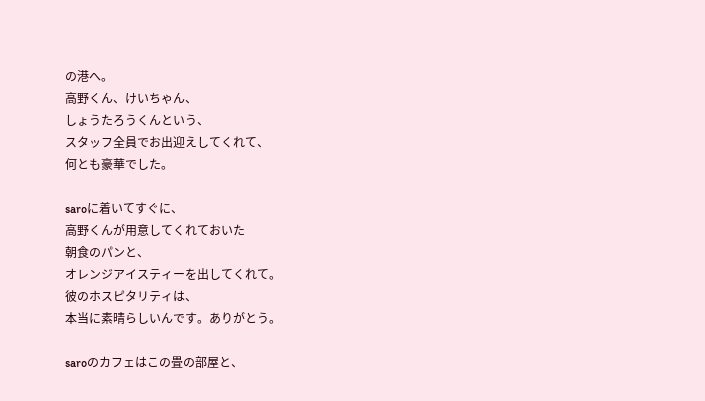の港へ。
高野くん、けいちゃん、
しょうたろうくんという、
スタッフ全員でお出迎えしてくれて、
何とも豪華でした。

saroに着いてすぐに、
高野くんが用意してくれておいた
朝食のパンと、
オレンジアイスティーを出してくれて。
彼のホスピタリティは、
本当に素晴らしいんです。ありがとう。

saroのカフェはこの畳の部屋と、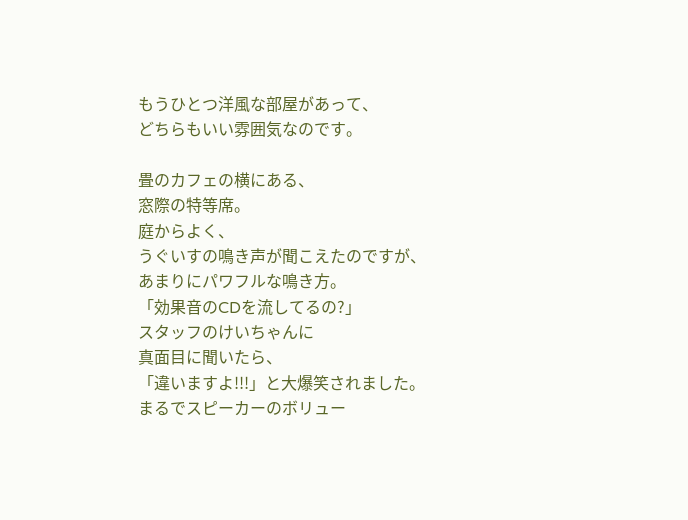もうひとつ洋風な部屋があって、
どちらもいい雰囲気なのです。

畳のカフェの横にある、
窓際の特等席。
庭からよく、
うぐいすの鳴き声が聞こえたのですが、
あまりにパワフルな鳴き方。
「効果音のCDを流してるの?」
スタッフのけいちゃんに
真面目に聞いたら、
「違いますよ!!!」と大爆笑されました。
まるでスピーカーのボリュー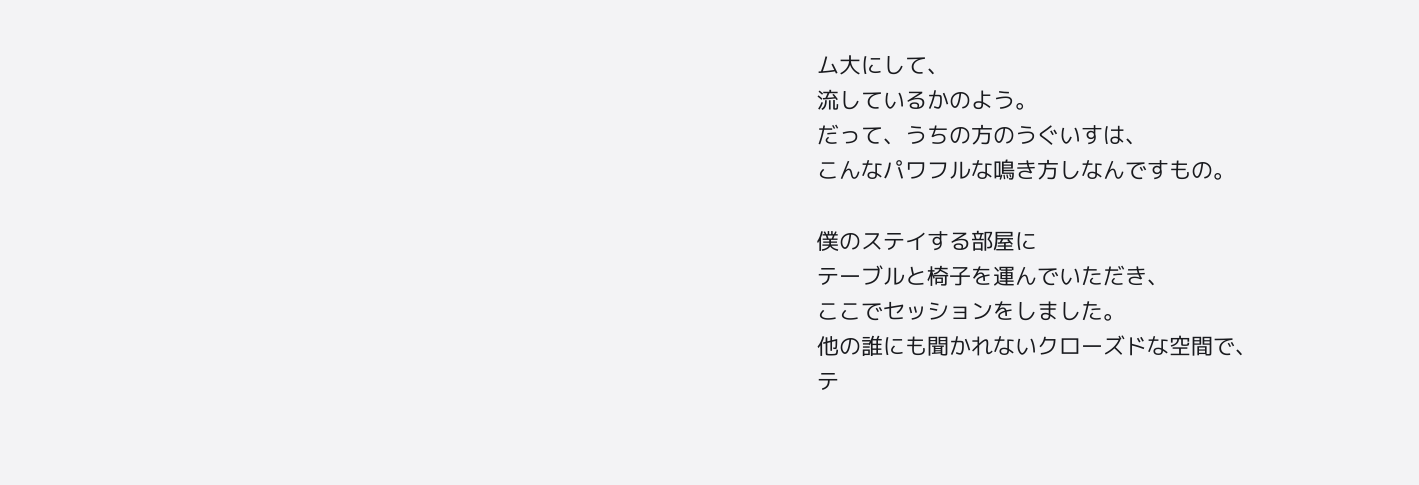ム大にして、
流しているかのよう。
だって、うちの方のうぐいすは、
こんなパワフルな鳴き方しなんですもの。

僕のステイする部屋に
テーブルと椅子を運んでいただき、
ここでセッションをしました。
他の誰にも聞かれないクローズドな空間で、
テ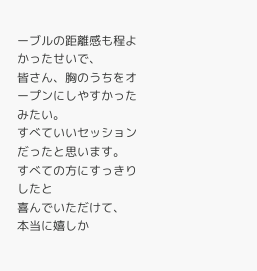ーブルの距離感も程よかったせいで、
皆さん、胸のうちをオープンにしやすかったみたい。
すべていいセッションだったと思います。
すべての方にすっきりしたと
喜んでいただけて、
本当に嬉しか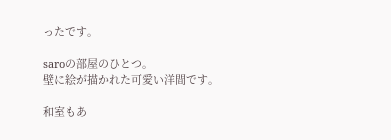ったです。

saroの部屋のひとつ。
壁に絵が描かれた可愛い洋間です。

和室もあ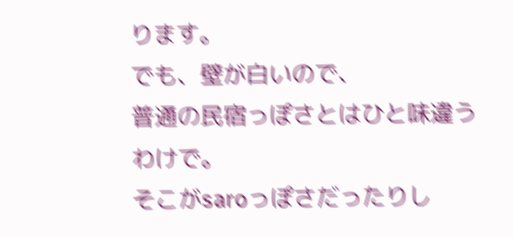ります。
でも、壁が白いので、
普通の民宿っぽさとはひと味違うわけで。
そこがsaroっぽさだったりし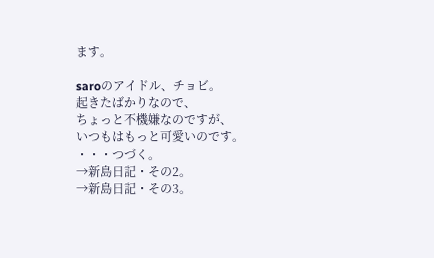ます。

saroのアイドル、チョビ。
起きたばかりなので、
ちょっと不機嫌なのですが、
いつもはもっと可愛いのです。
・・・つづく。
→新島日記・その2。
→新島日記・その3。